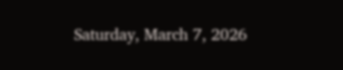Saturday, March 7, 2026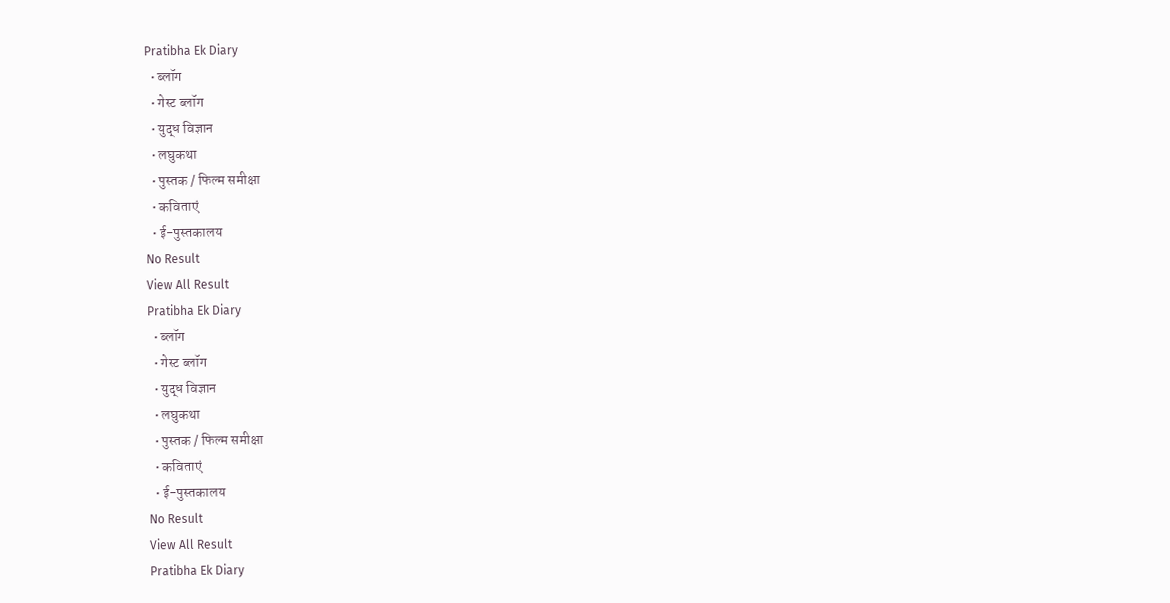Pratibha Ek Diary
  • ब्लॉग
  • गेस्ट ब्लॉग
  • युद्ध विज्ञान
  • लघुकथा
  • पुस्तक / फिल्म समीक्षा
  • कविताएं
  • ई-पुस्तकालय
No Result
View All Result
Pratibha Ek Diary
  • ब्लॉग
  • गेस्ट ब्लॉग
  • युद्ध विज्ञान
  • लघुकथा
  • पुस्तक / फिल्म समीक्षा
  • कविताएं
  • ई-पुस्तकालय
No Result
View All Result
Pratibha Ek Diary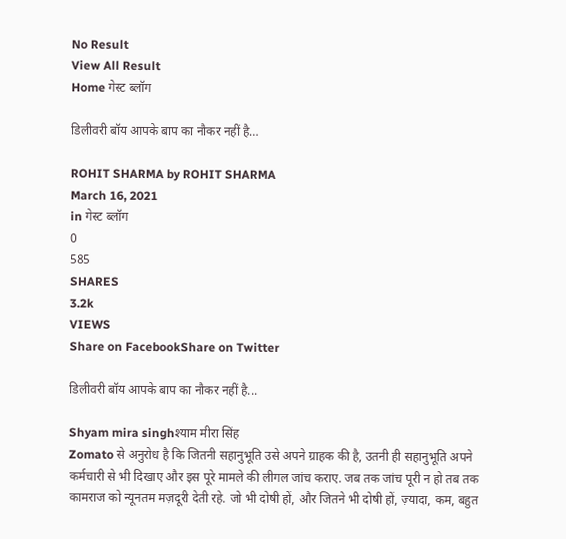No Result
View All Result
Home गेस्ट ब्लॉग

डिलीवरी बॉय आपके बाप का नौकर नहीं है…

ROHIT SHARMA by ROHIT SHARMA
March 16, 2021
in गेस्ट ब्लॉग
0
585
SHARES
3.2k
VIEWS
Share on FacebookShare on Twitter

डिलीवरी बॉय आपके बाप का नौकर नहीं है...

Shyam mira singhश्याम मीरा सिंह
Zomato से अनुरोध है कि जितनी सहानुभूति उसे अपने ग्राहक की है, उतनी ही सहानुभूति अपने कर्मचारी से भी दिखाए और इस पूरे मामले की लीगल जांच कराए. जब तक जांच पूरी न हो तब तक कामराज को न्यूनतम मज़दूरी देती रहे. जो भी दोषी हों, और जितने भी दोषी हों, ज़्यादा, कम, बहुत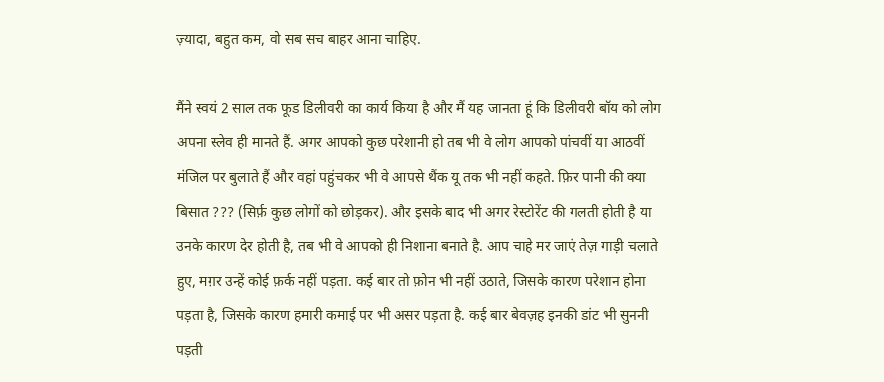ज़्यादा, बहुत कम, वो सब सच बाहर आना चाहिए.

मैंने स्वयं 2 साल तक फूड डिलीवरी का कार्य किया है और मैं यह जानता हूं कि डिलीवरी बॉय को लोग अपना स्लेव ही मानते हैं. अगर आपको कुछ परेशानी हो तब भी वे लोग आपको पांचवीं या आठवीं मंजिल पर बुलाते हैं और वहां पहुंचकर भी वे आपसे थैंक यू तक भी नहीं कहते. फ़िर पानी की क्या बिसात ??? (सिर्फ़ कुछ लोगों को छोड़कर). और इसके बाद भी अगर रेस्टोरेंट की गलती होती है या उनके कारण देर होती है, तब भी वे आपको ही निशाना बनाते है. आप चाहे मर जाएं तेज़ गाड़ी चलाते हुए, मग़र उन्हें कोई फ़र्क नहीं पड़ता. कई बार तो फ़ोन भी नहीं उठाते, जिसके कारण परेशान होना पड़ता है, जिसके कारण हमारी कमाई पर भी असर पड़ता है. कई बार बेवज़ह इनकी डांट भी सुननी पड़ती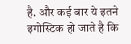है. और कई बार ये इतने इगोस्टिक हो जाते है कि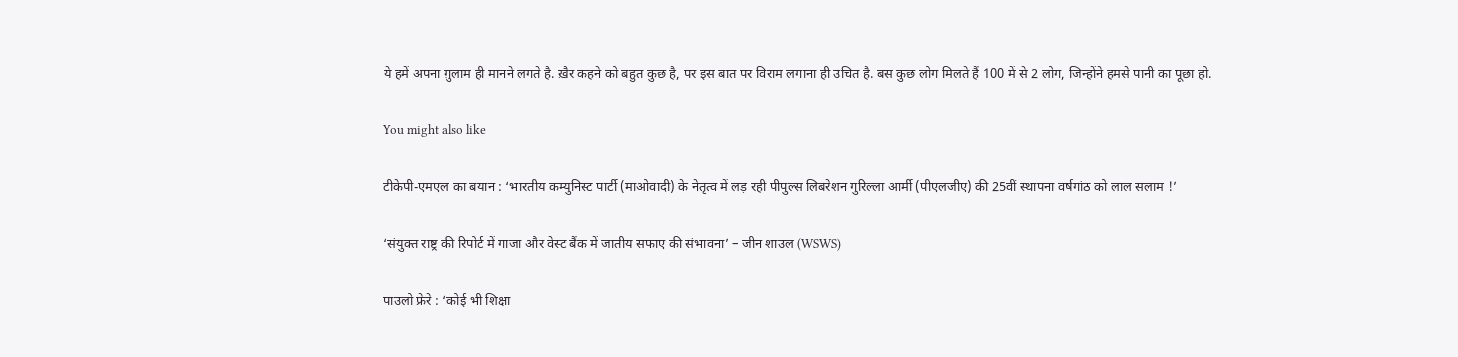ये हमें अपना ग़ुलाम ही मानने लगते है. ख़ैर कहने को बहुत कुछ है, पर इस बात पर विराम लगाना ही उचित है. बस कुछ लोग मिलते हैं 100 में से 2 लोग, जिन्होंने हमसे पानी का पूछा हो.

You might also like

टीकेपी-एमएल का बयान : ‘भारतीय कम्युनिस्ट पार्टी (माओवादी) के नेतृत्व में लड़ रही पीपुल्स लिबरेशन गुरिल्ला आर्मी (पीएलजीए) की 25वीं स्थापना वर्षगांठ को लाल सलाम !’

‘संयुक्त राष्ट्र की रिपोर्ट में गाजा और वेस्ट बैंक में जातीय सफाए की संभावना’ – जीन शाउल (WSWS)

पाउलो फ्रेरे : ‘कोई भी शिक्षा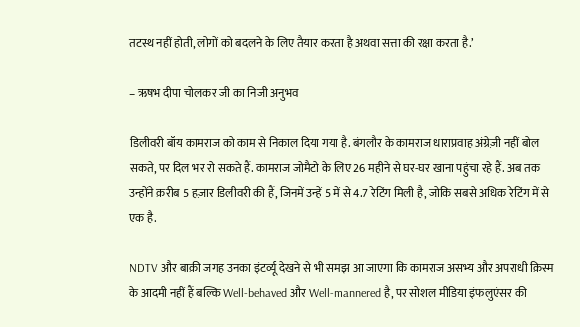तटस्थ नहीं होती, लोगों को बदलने के लिए तैयार करता है अथवा सत्ता की रक्षा करता है.’

– ऋषभ दीपा चोलकर जी का निजी अनुभव

डिलीवरी बॉय कामराज को काम से निकाल दिया गया है. बंगलौर के कामराज धाराप्रवाह अंग्रेज़ी नहीं बोल सकते, पर दिल भर रो सकते हैं. कामराज जोमैटो के लिए 26 महीने से घर-घर खाना पहुंचा रहे हैं. अब तक उन्होंने क़रीब 5 हज़ार डिलीवरी की हैं, जिनमें उन्हें 5 में से 4.7 रेटिंग मिली है, जोकि सबसे अधिक रेटिंग में से एक है.

NDTV और बाक़ी जगह उनका इंटर्व्यू देखने से भी समझ आ जाएगा कि कामराज असभ्य और अपराधी क़िस्म के आदमी नहीं हैं बल्कि Well-behaved और Well-mannered है, पर सोशल मीडिया इंफलुएंसर की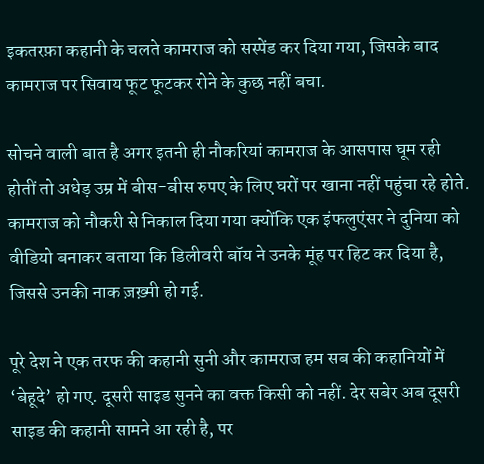इकतरफ़ा कहानी के चलते कामराज को सस्पेंड कर दिया गया, जिसके बाद कामराज पर सिवाय फूट फूटकर रोने के कुछ नहीं बचा.

सोचने वाली बात है अगर इतनी ही नौकरियां कामराज के आसपास घूम रही होतीं तो अधेड़ उम्र में बीस-बीस रुपए के लिए घरों पर खाना नहीं पहुंचा रहे होते. कामराज को नौकरी से निकाल दिया गया क्योंकि एक इंफलुएंसर ने दुनिया को वीडियो बनाकर बताया कि डिलीवरी बॉय ने उनके मूंह पर हिट कर दिया है, जिससे उनकी नाक ज़ख़्मी हो गई.

पूरे देश ने एक तरफ की कहानी सुनी और कामराज हम सब की कहानियों में ‘बेहूदे’ हो गए. दूसरी साइड सुनने का वक्त किसी को नहीं. देर सबेर अब दूसरी साइड की कहानी सामने आ रही है, पर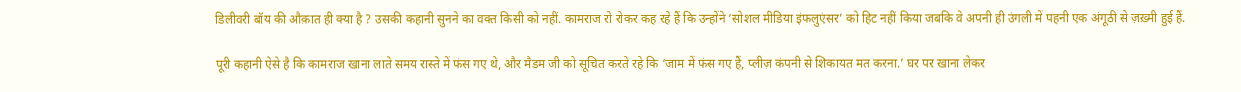डिलीवरी बॉय की औक़ात ही क्या है ? उसकी कहानी सुनने का वक्त किसी को नहीं. कामराज रो रोकर कह रहे हैं कि उन्होंने ‘सोशल मीडिया इंफलुएंसर’ को हिट नहीं किया जबकि वे अपनी ही उंगली में पहनी एक अंगूठी से ज़ख़्मी हुई हैं.

पूरी कहानी ऐसे है कि कामराज खाना लाते समय रास्ते में फंस गए थे, और मैडम जी को सूचित करते रहे कि ‘जाम में फंस गए हैं, प्लीज़ कंपनी से शिकायत मत करना.’ घर पर खाना लेकर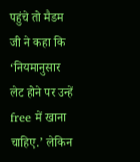पहुंचे तो मैडम जी ने कहा कि ‘नियमानुसार लेट होने पर उन्हें free में खाना चाहिए.’ लेकिन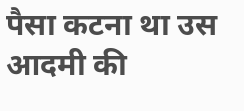पैसा कटना था उस आदमी की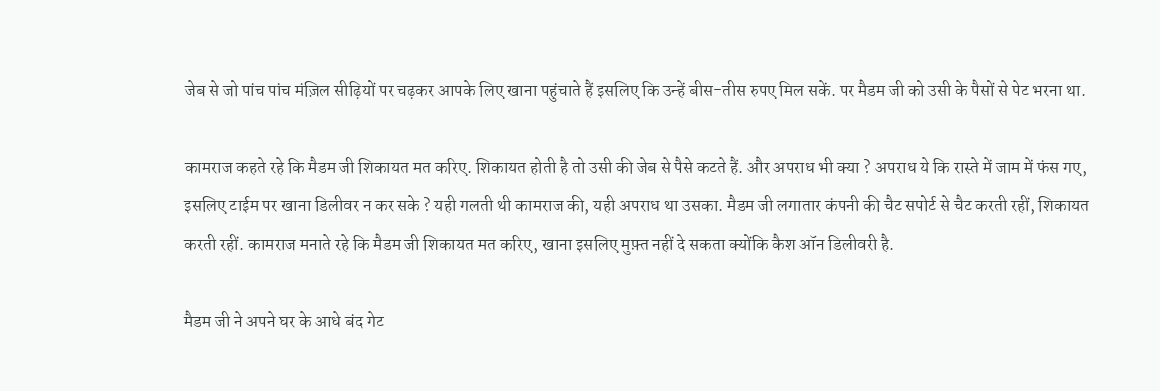जेब से जो पांच पांच मंज़िल सीढ़ियों पर चढ़कर आपके लिए खाना पहुंचाते हैं इसलिए कि उन्हें बीस-तीस रुपए मिल सकें. पर मैडम जी को उसी के पैसों से पेट भरना था.

कामराज कहते रहे कि मैडम जी शिकायत मत करिए. शिकायत होती है तो उसी की जेब से पैसे कटते हैं. और अपराध भी क्या ? अपराध ये कि रास्ते में जाम में फंस गए, इसलिए टाईम पर खाना डिलीवर न कर सके ? यही गलती थी कामराज की, यही अपराध था उसका. मैडम जी लगातार कंपनी की चैट सपोर्ट से चैट करती रहीं, शिकायत करती रहीं. कामराज मनाते रहे कि मैडम जी शिकायत मत करिए, खाना इसलिए मुफ़्त नहीं दे सकता क्योंकि कैश ऑन डिलीवरी है.

मैडम जी ने अपने घर के आधे बंद गेट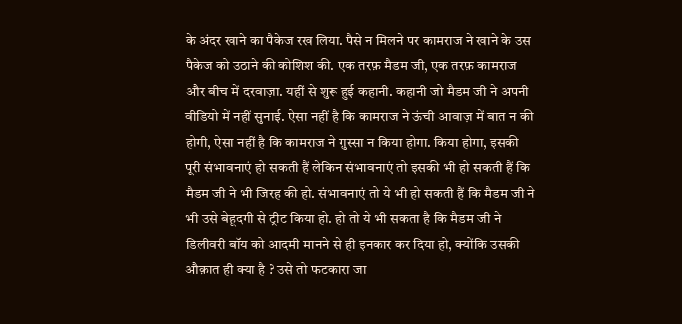के अंदर खाने का पैकेज रख लिया. पैसे न मिलने पर कामराज ने खाने के उस पैकेज को उठाने की कोशिश की. एक तरफ़ मैडम जी, एक तरफ़ कामराज और बीच में दरवाज़ा. यहीं से शुरू हुई कहानी. कहानी जो मैडम जी ने अपनी वीडियो में नहीं सुनाई. ऐसा नहीं है कि कामराज ने ऊंची आवाज़ में बात न की होगी, ऐसा नहीं है कि कामराज ने ग़ुस्सा न किया होगा. किया होगा, इसकी पूरी संभावनाएं हो सकती हैं लेकिन संभावनाएं तो इसकी भी हो सकती हैं कि मैडम जी ने भी जिरह की हो. संभावनाएं तो ये भी हो सकती हैं कि मैडम जी ने भी उसे बेहूदगी से ट्रीट किया हो. हो तो ये भी सकता है कि मैडम जी ने डिलीवरी बॉय को आदमी मानने से ही इनकार कर दिया हो, क्योंकि उसकी औक़ात ही क्या है ? उसे तो फटकारा जा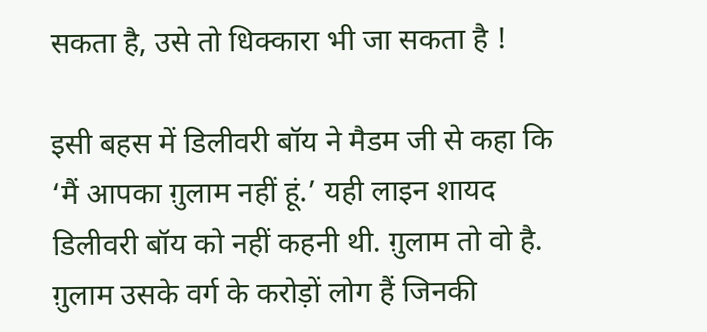सकता है, उसे तो धिक्कारा भी जा सकता है !

इसी बहस में डिलीवरी बॉय ने मैडम जी से कहा कि ‘मैं आपका ग़ुलाम नहीं हूं.’ यही लाइन शायद डिलीवरी बॉय को नहीं कहनी थी. ग़ुलाम तो वो है. ग़ुलाम उसके वर्ग के करोड़ों लोग हैं जिनकी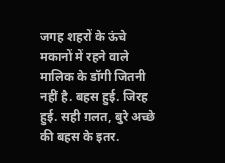जगह शहरों के ऊंचे मकानों में रहने वाले मालिक के डॉगी जितनी नहीं है. बहस हुई. जिरह हुई. सही ग़लत, बुरे अच्छे की बहस के इतर.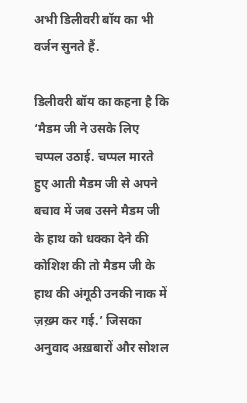अभी डिलीवरी बॉय का भी वर्जन सुनते हैं.

डिलीवरी बॉय का कहना है कि ‘मैडम जी ने उसके लिए चप्पल उठाई. चप्पल मारते हुए आती मैडम जी से अपने बचाव में जब उसने मैडम जी के हाथ को धक्का देने की कोशिश की तो मैडम जी के हाथ की अंगूठी उनकी नाक में ज़ख़्म कर गई.’ जिसका अनुवाद अख़बारों और सोशल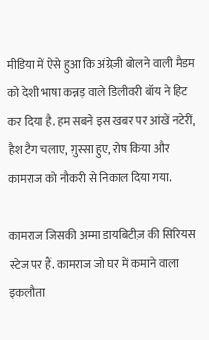मीडिया में ऐसे हुआ कि अंग्रेज़ी बोलने वाली मैडम को देशी भाषा कन्नड़ वाले डिलीवरी बॉय ने हिट कर दिया है. हम सबने इस खबर पर आंखें नटेरीं, हैश टैग चलाए, ग़ुस्सा हुए, रोष किया और कामराज को नौकरी से निकाल दिया गया.

कामराज जिसकी अम्मा डायबिटीज़ की सिरियस स्टेज पर हैं. कामराज जो घर में कमाने वाला इकलौता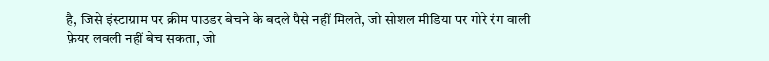है, जिसे इंस्टाग्राम पर क्रीम पाउडर बेचने के बदले पैसे नहीं मिलते, जो सोशल मीडिया पर गोरे रंग वाली फ़ेयर लवली नहीं बेच सकता, जो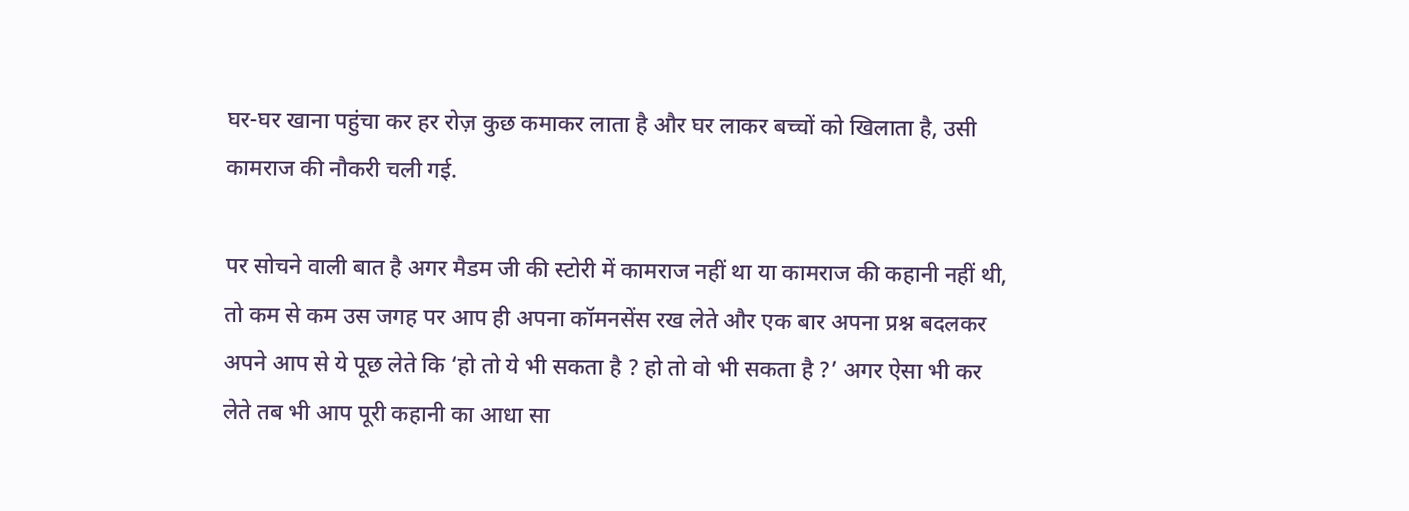घर-घर खाना पहुंचा कर हर रोज़ कुछ कमाकर लाता है और घर लाकर बच्चों को खिलाता है, उसी कामराज की नौकरी चली गई.

पर सोचने वाली बात है अगर मैडम जी की स्टोरी में कामराज नहीं था या कामराज की कहानी नहीं थी, तो कम से कम उस जगह पर आप ही अपना कॉमनसेंस रख लेते और एक बार अपना प्रश्न बदलकर अपने आप से ये पूछ लेते कि ‘हो तो ये भी सकता है ? हो तो वो भी सकता है ?’ अगर ऐसा भी कर लेते तब भी आप पूरी कहानी का आधा सा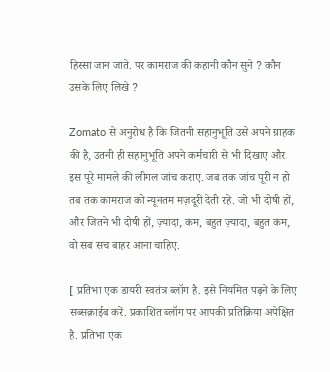हिस्सा जान जाते. पर कामराज की कहानी कौन सुने ? कौन उसके लिए लिखे ?

Zomato से अनुरोध है कि जितनी सहानुभूति उसे अपने ग्राहक की है, उतनी ही सहानुभूति अपने कर्मचारी से भी दिखाए और इस पूरे मामले की लीगल जांच कराए. जब तक जांच पूरी न हो तब तक कामराज को न्यूनतम मज़दूरी देती रहे. जो भी दोषी हों, और जितने भी दोषी हों, ज़्यादा, कम, बहुत ज़्यादा, बहुत कम, वो सब सच बाहर आना चाहिए.

[ प्रतिभा एक डायरी स्वतंत्र ब्लॉग है. इसे नियमित पढ़ने के लिए सब्सक्राईब करें. प्रकाशित ब्लॉग पर आपकी प्रतिक्रिया अपेक्षित है. प्रतिभा एक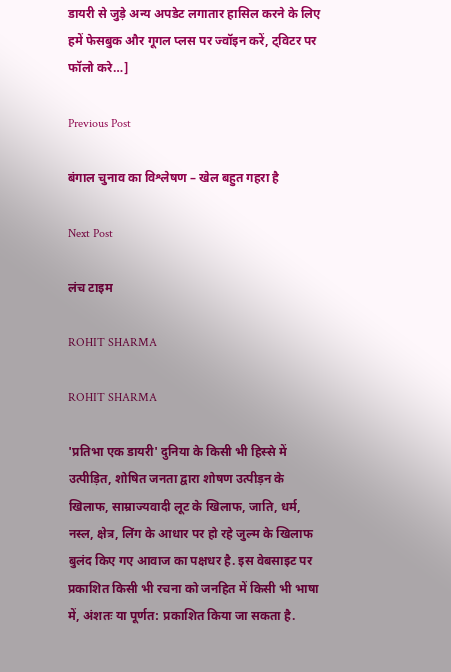डायरी से जुड़े अन्य अपडेट लगातार हासिल करने के लिए हमें फेसबुक और गूगल प्लस पर ज्वॉइन करें, ट्विटर पर फॉलो करे…]

Previous Post

बंगाल चुनाव का विश्लेषण – खेल बहुत गहरा है

Next Post

लंच टाइम

ROHIT SHARMA

ROHIT SHARMA

'प्रतिभा एक डायरी' दुनिया के किसी भी हिस्से में उत्पीड़ित, शोषित जनता द्वारा शोषण उत्पीड़न के खिलाफ, साम्राज्यवादी लूट के खिलाफ, जाति, धर्म, नस्ल, क्षेत्र, लिंग के आधार पर हो रहे जुल्म के खिलाफ बुलंद किए गए आवाज का पक्षधर है. इस वेबसाइट पर प्रकाशित किसी भी रचना को जनहित में किसी भी भाषा में, अंशतः या पूर्णत: प्रकाशित किया जा सकता है.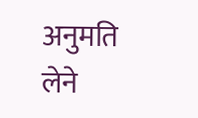अनुमति लेने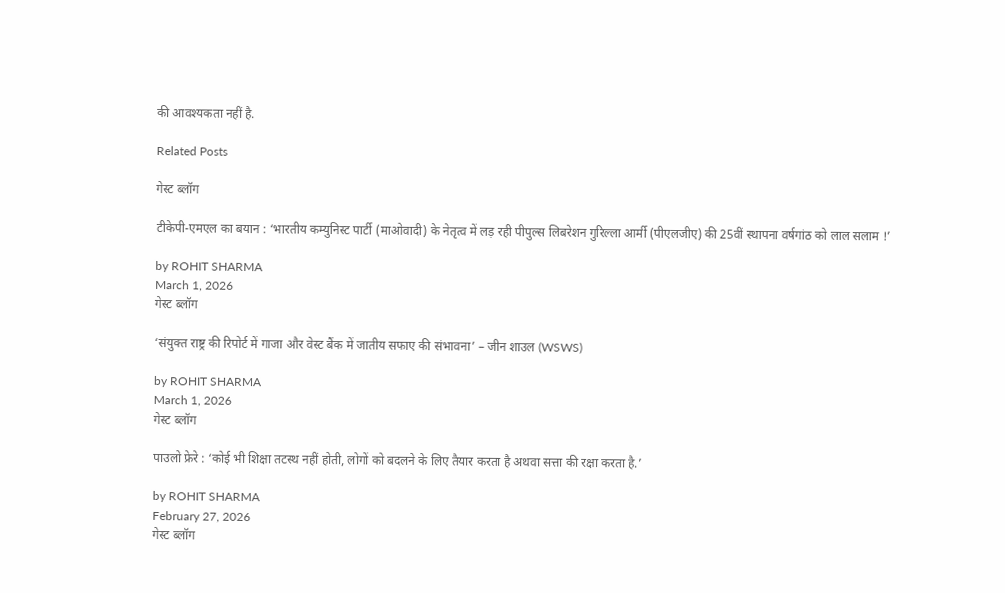की आवश्यकता नहीं है.

Related Posts

गेस्ट ब्लॉग

टीकेपी-एमएल का बयान : ‘भारतीय कम्युनिस्ट पार्टी (माओवादी) के नेतृत्व में लड़ रही पीपुल्स लिबरेशन गुरिल्ला आर्मी (पीएलजीए) की 25वीं स्थापना वर्षगांठ को लाल सलाम !’

by ROHIT SHARMA
March 1, 2026
गेस्ट ब्लॉग

‘संयुक्त राष्ट्र की रिपोर्ट में गाजा और वेस्ट बैंक में जातीय सफाए की संभावना’ – जीन शाउल (WSWS)

by ROHIT SHARMA
March 1, 2026
गेस्ट ब्लॉग

पाउलो फ्रेरे : ‘कोई भी शिक्षा तटस्थ नहीं होती, लोगों को बदलने के लिए तैयार करता है अथवा सत्ता की रक्षा करता है.’

by ROHIT SHARMA
February 27, 2026
गेस्ट ब्लॉग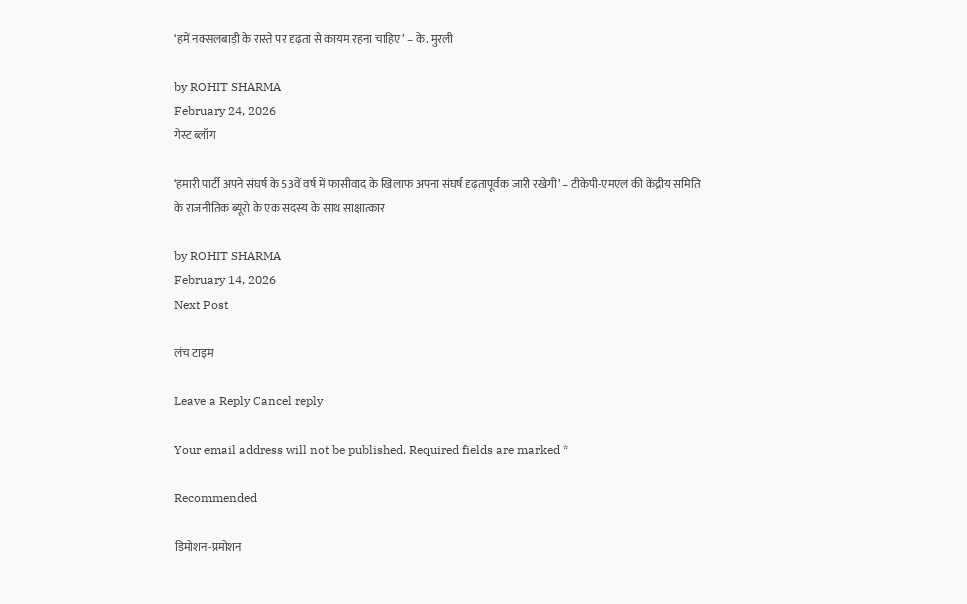‘हमें नक्सलबाड़ी के रास्ते पर दृढ़ता से कायम रहना चाहिए’ – के. मुरली

by ROHIT SHARMA
February 24, 2026
गेस्ट ब्लॉग

‘हमारी पार्टी अपने संघर्ष के 53वें वर्ष में फासीवाद के खिलाफ अपना संघर्ष दृढ़तापूर्वक जारी रखेगी’ – टीकेपी-एमएल की केंद्रीय समिति के राजनीतिक ब्यूरो के एक सदस्य के साथ साक्षात्कार

by ROHIT SHARMA
February 14, 2026
Next Post

लंच टाइम

Leave a Reply Cancel reply

Your email address will not be published. Required fields are marked *

Recommended

डिमोशन-प्रमोशन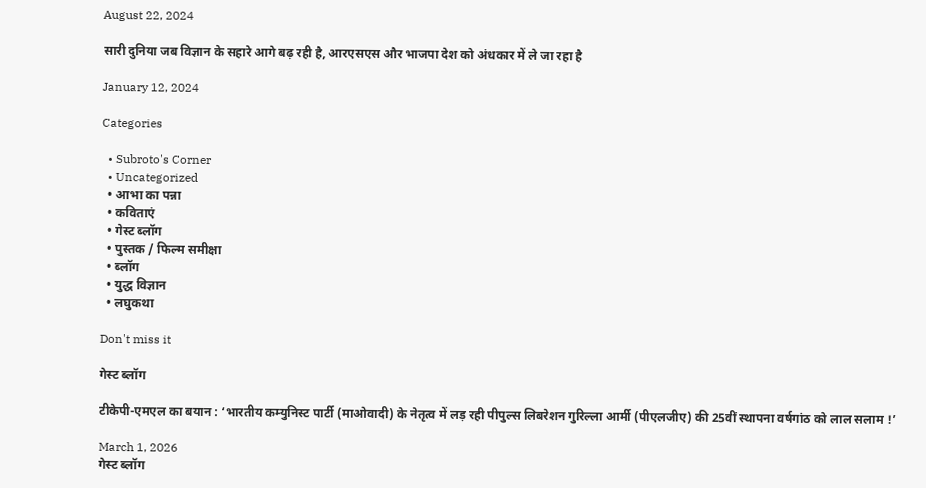August 22, 2024

सारी दुनिया जब विज्ञान के सहारे आगे बढ़ रही है, आरएसएस और भाजपा देश को अंधकार में ले जा रहा है

January 12, 2024

Categories

  • Subroto's Corner
  • Uncategorized
  • आभा का पन्ना
  • कविताएं
  • गेस्ट ब्लॉग
  • पुस्तक / फिल्म समीक्षा
  • ब्लॉग
  • युद्ध विज्ञान
  • लघुकथा

Don't miss it

गेस्ट ब्लॉग

टीकेपी-एमएल का बयान : ‘भारतीय कम्युनिस्ट पार्टी (माओवादी) के नेतृत्व में लड़ रही पीपुल्स लिबरेशन गुरिल्ला आर्मी (पीएलजीए) की 25वीं स्थापना वर्षगांठ को लाल सलाम !’

March 1, 2026
गेस्ट ब्लॉग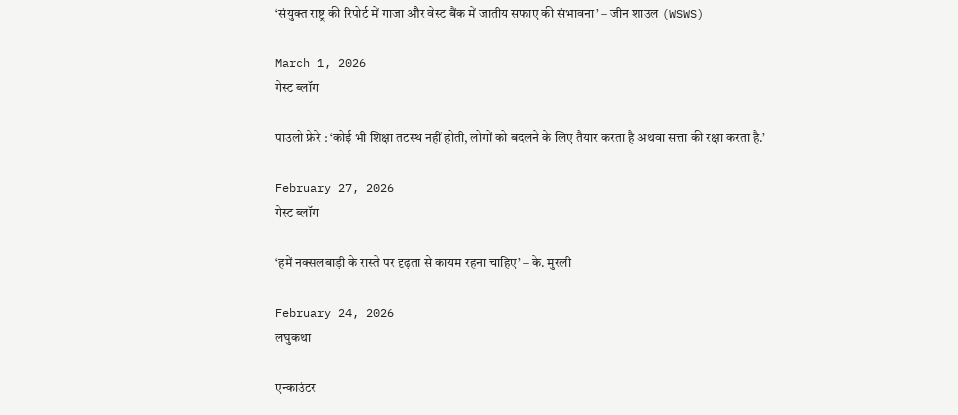‘संयुक्त राष्ट्र की रिपोर्ट में गाजा और वेस्ट बैंक में जातीय सफाए की संभावना’ – जीन शाउल (WSWS)

March 1, 2026
गेस्ट ब्लॉग

पाउलो फ्रेरे : ‘कोई भी शिक्षा तटस्थ नहीं होती, लोगों को बदलने के लिए तैयार करता है अथवा सत्ता की रक्षा करता है.’

February 27, 2026
गेस्ट ब्लॉग

‘हमें नक्सलबाड़ी के रास्ते पर दृढ़ता से कायम रहना चाहिए’ – के. मुरली

February 24, 2026
लघुकथा

एन्काउंटर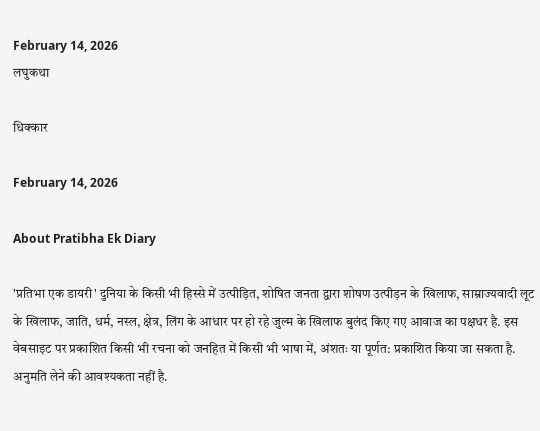February 14, 2026
लघुकथा

धिक्कार

February 14, 2026

About Pratibha Ek Diary

'प्रतिभा एक डायरी' दुनिया के किसी भी हिस्से में उत्पीड़ित, शोषित जनता द्वारा शोषण उत्पीड़न के खिलाफ, साम्राज्यवादी लूट के खिलाफ, जाति, धर्म, नस्ल, क्षेत्र, लिंग के आधार पर हो रहे जुल्म के खिलाफ बुलंद किए गए आवाज का पक्षधर है. इस वेबसाइट पर प्रकाशित किसी भी रचना को जनहित में किसी भी भाषा में, अंशतः या पूर्णत: प्रकाशित किया जा सकता है. अनुमति लेने की आवश्यकता नहीं है.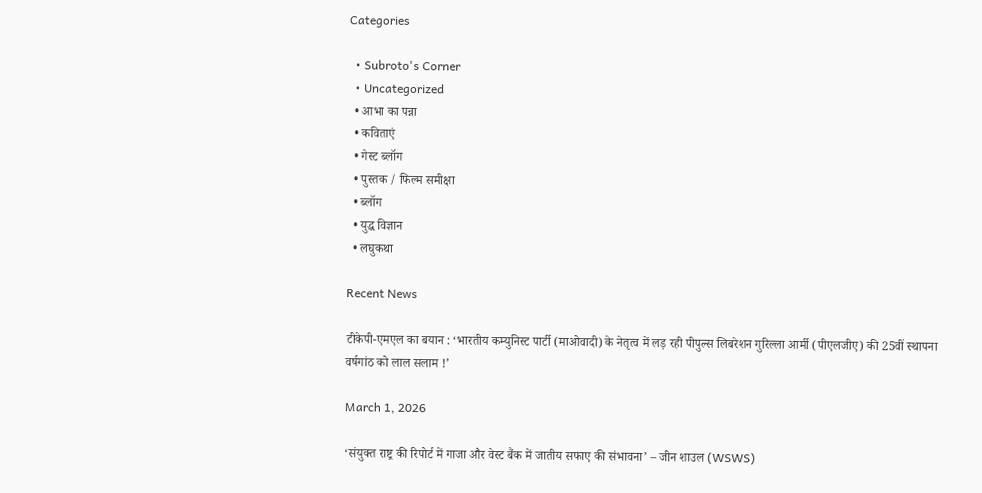Categories

  • Subroto's Corner
  • Uncategorized
  • आभा का पन्ना
  • कविताएं
  • गेस्ट ब्लॉग
  • पुस्तक / फिल्म समीक्षा
  • ब्लॉग
  • युद्ध विज्ञान
  • लघुकथा

Recent News

टीकेपी-एमएल का बयान : ‘भारतीय कम्युनिस्ट पार्टी (माओवादी) के नेतृत्व में लड़ रही पीपुल्स लिबरेशन गुरिल्ला आर्मी (पीएलजीए) की 25वीं स्थापना वर्षगांठ को लाल सलाम !’

March 1, 2026

‘संयुक्त राष्ट्र की रिपोर्ट में गाजा और वेस्ट बैंक में जातीय सफाए की संभावना’ – जीन शाउल (WSWS)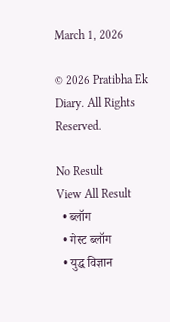March 1, 2026

© 2026 Pratibha Ek Diary. All Rights Reserved.

No Result
View All Result
  • ब्लॉग
  • गेस्ट ब्लॉग
  • युद्ध विज्ञान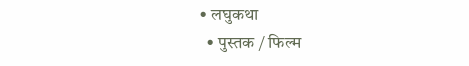• लघुकथा
  • पुस्तक / फिल्म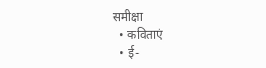समीक्षा
  • कविताएं
  • ई-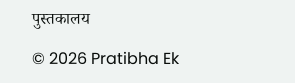पुस्तकालय

© 2026 Pratibha Ek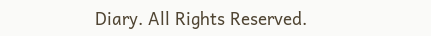Diary. All Rights Reserved.